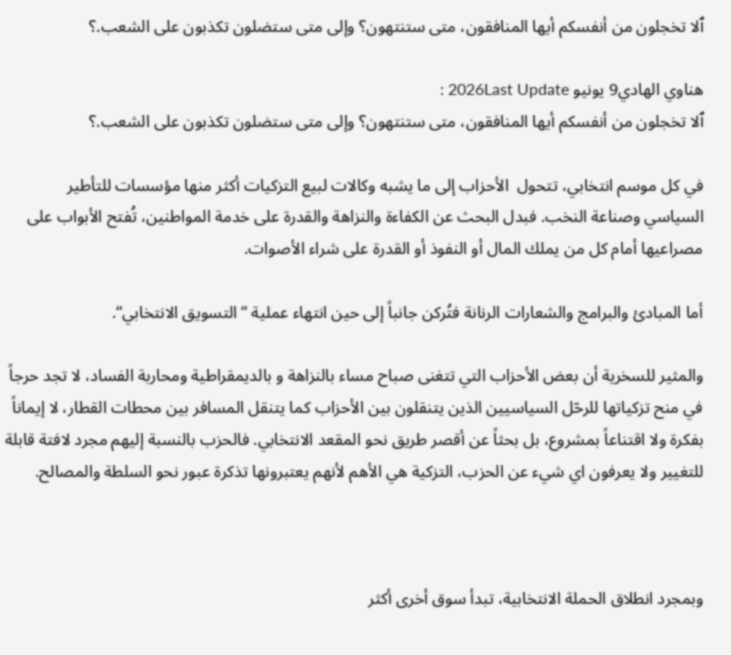ٱلا تخجلون من أنفسكم أيها المنافقون، متى ستنتهون؟ وإلى متى ستضلون تكذبون على الشعب.؟

هناوي الهادي9 يونيو 2026Last Update :
ٱلا تخجلون من أنفسكم أيها المنافقون، متى ستنتهون؟ وإلى متى ستضلون تكذبون على الشعب.؟

في كل موسم انتخابي، تتحول  الأحزاب إلى ما يشبه وكالات لبيع التزكيات أكثر منها مؤسسات للتأطير السياسي وصناعة النخب. فبدل البحث عن الكفاءة والنزاهة والقدرة على خدمة المواطنين، تُفتح الأبواب على مصراعيها أمام كل من يملك المال أو النفوذ أو القدرة على شراء الأصوات.

أما المبادئ والبرامج والشعارات الرنانة فتُركن جانباً إلى حين انتهاء عملية “التسويق الانتخابي“.

والمثير للسخرية أن بعض الأحزاب التي تتغنى صباح مساء بالنزاهة و بالديمقراطية ومحاربة الفساد، لا تجد حرجاً في منح تزكياتها للرحّل السياسيين الذين يتنقلون بين الأحزاب كما يتنقل المسافر بين محطات القطار، لا إيماناً بفكرة ولا اقتناعاً بمشروع، بل بحثاً عن أقصر طريق نحو المقعد الانتخابي. فالحزب بالنسبة إليهم مجرد لافتة قابلة للتغيير ولا يعرفون اي شيء عن الحزب، التزكية هي الأهم لأنهم يعتبرونها تذكرة عبور نحو السلطة والمصالح.



وبمجرد انطلاق الحملة الانتخابية، تبدأ سوق أخرى أكثر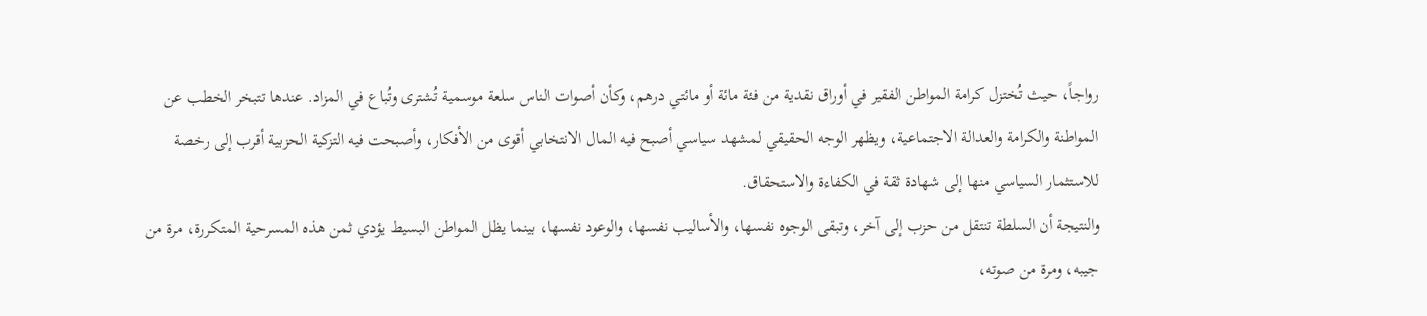رواجاً، حيث تُختزل كرامة المواطن الفقير في أوراق نقدية من فئة مائة أو مائتي درهم، وكأن أصوات الناس سلعة موسمية تُشترى وتُباع في المزاد. عندها تتبخر الخطب عن المواطنة والكرامة والعدالة الاجتماعية، ويظهر الوجه الحقيقي لمشهد سياسي أصبح فيه المال الانتخابي أقوى من الأفكار، وأصبحت فيه التزكية الحزبية أقرب إلى رخصة للاستثمار السياسي منها إلى شهادة ثقة في الكفاءة والاستحقاق.
والنتيجة أن السلطة تنتقل من حزب إلى آخر، وتبقى الوجوه نفسها، والأساليب نفسها، والوعود نفسها، بينما يظل المواطن البسيط يؤدي ثمن هذه المسرحية المتكررة، مرة من جيبه، ومرة من صوته،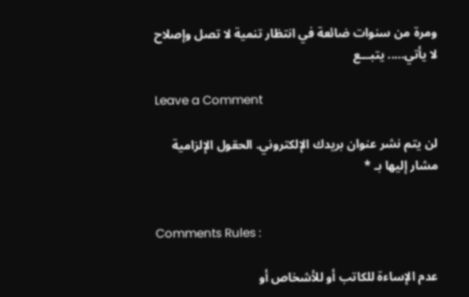ومرة من سنوات ضائعة في انتظار تنمية لا تصل وإصلاح لا يأتي….. يتبـــع

Leave a Comment

لن يتم نشر عنوان بريدك الإلكتروني. الحقول الإلزامية مشار إليها بـ *


Comments Rules :

عدم الإساءة للكاتب أو للأشخاص أو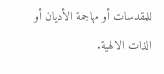للمقدسات أو مهاجمة الأديان أو الذات الالهية.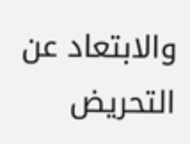والابتعاد عن التحريض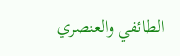الطائفي والعنصري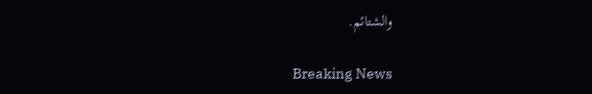والشتائم.

Breaking News